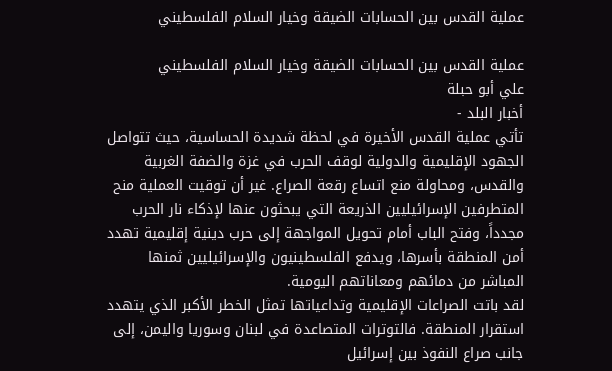عملية القدس بين الحسابات الضيقة وخيار السلام الفلسطيني

عملية القدس بين الحسابات الضيقة وخيار السلام الفلسطيني
علي أبو حبلة
أخبار البلد -
تأتي عملية القدس الأخيرة في لحظة شديدة الحساسية، حيث تتواصل الجهود الإقليمية والدولية لوقف الحرب في غزة والضفة الغربية والقدس، ومحاولة منع اتساع رقعة الصراع. غير أن توقيت العملية منح المتطرفين الإسرائيليين الذريعة التي يبحثون عنها لإذكاء نار الحرب مجدداً، وفتح الباب أمام تحويل المواجهة إلى حرب دينية إقليمية تهدد أمن المنطقة بأسرها، ويدفع الفلسطينيون والإسرائيليين ثمنها المباشر من دمائهم ومعاناتهم اليومية.
لقد باتت الصراعات الإقليمية وتداعياتها تمثل الخطر الأكبر الذي يتهدد استقرار المنطقة. فالتوترات المتصاعدة في لبنان وسوريا واليمن، إلى جانب صراع النفوذ بين إسرائيل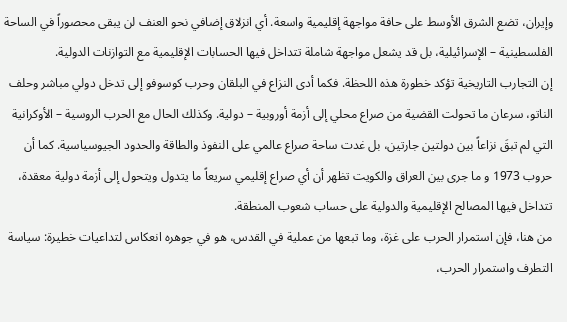وإيران، تضع الشرق الأوسط على حافة مواجهة إقليمية واسعة. أي انزلاق إضافي نحو العنف لن يبقى محصوراً في الساحة الفلسطينية – الإسرائيلية، بل قد يشعل مواجهة شاملة تتداخل فيها الحسابات الإقليمية مع التوازنات الدولية.
إن التجارب التاريخية تؤكد خطورة هذه اللحظة. فكما أدى النزاع في البلقان وحرب كوسوفو إلى تدخل دولي مباشر وحلف الناتو، سرعان ما تحولت القضية من صراع محلي إلى أزمة أوروبية – دولية. وكذلك الحال مع الحرب الروسية – الأوكرانية التي لم تبقَ نزاعاً بين دولتين جارتين، بل غدت ساحة صراع عالمي على النفوذ والطاقة والحدود الجيوسياسية. كما أن حروب 1973 و ما جرى بين العراق والكويت تظهر أن أي صراع إقليمي سريعاً ما يتدول ويتحول إلى أزمة دولية معقدة، تتداخل فيها المصالح الإقليمية والدولية على حساب شعوب المنطقة.
من هنا، فإن استمرار الحرب على غزة، وما تبعها من عملية في القدس، هو في جوهره انعكاس لتداعيات خطيرة: سياسة التطرف واستمرار الحرب،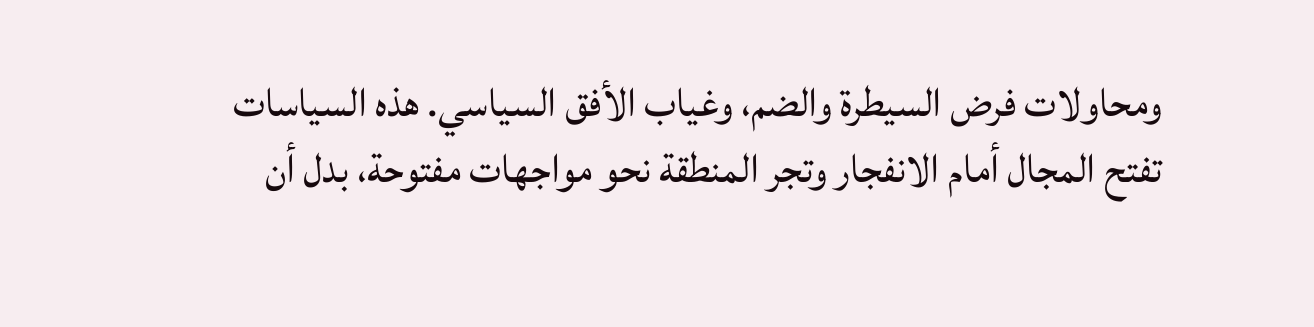ومحاولات فرض السيطرة والضم، وغياب الأفق السياسي. هذه السياسات تفتح المجال أمام الانفجار وتجر المنطقة نحو مواجهات مفتوحة، بدل أن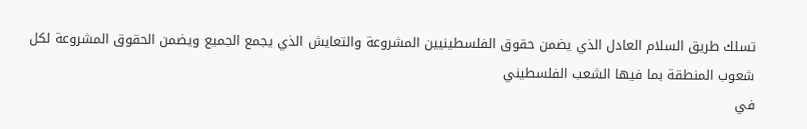تسلك طريق السلام العادل الذي يضمن حقوق الفلسطينيين المشروعة والتعايش الذي يجمع الجميع ويضمن الحقوق المشروعة لكل شعوب المنطقة بما فيها الشعب الفلسطيني
في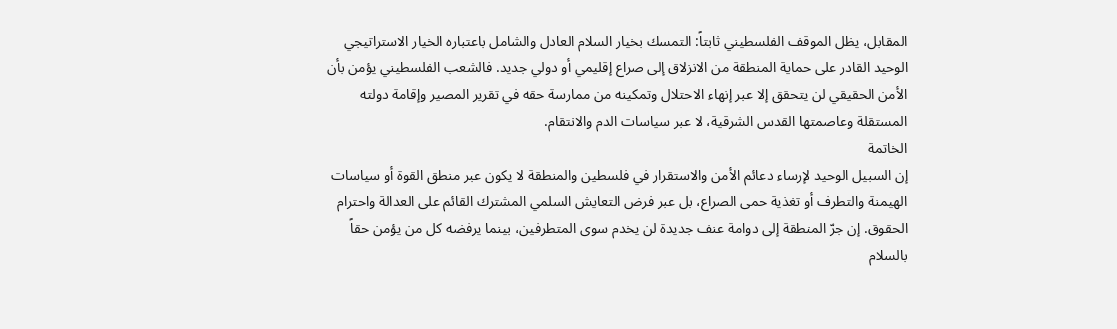المقابل، يظل الموقف الفلسطيني ثابتاً: التمسك بخيار السلام العادل والشامل باعتباره الخيار الاستراتيجي الوحيد القادر على حماية المنطقة من الانزلاق إلى صراع إقليمي أو دولي جديد. فالشعب الفلسطيني يؤمن بأن الأمن الحقيقي لن يتحقق إلا عبر إنهاء الاحتلال وتمكينه من ممارسة حقه في تقرير المصير وإقامة دولته المستقلة وعاصمتها القدس الشرقية، لا عبر سياسات الدم والانتقام.
الخاتمة
إن السبيل الوحيد لإرساء دعائم الأمن والاستقرار في فلسطين والمنطقة لا يكون عبر منطق القوة أو سياسات الهيمنة والتطرف أو تغذية حمى الصراع، بل عبر فرض التعايش السلمي المشترك القائم على العدالة واحترام الحقوق. إن جرّ المنطقة إلى دوامة عنف جديدة لن يخدم سوى المتطرفين، بينما يرفضه كل من يؤمن حقاً بالسلام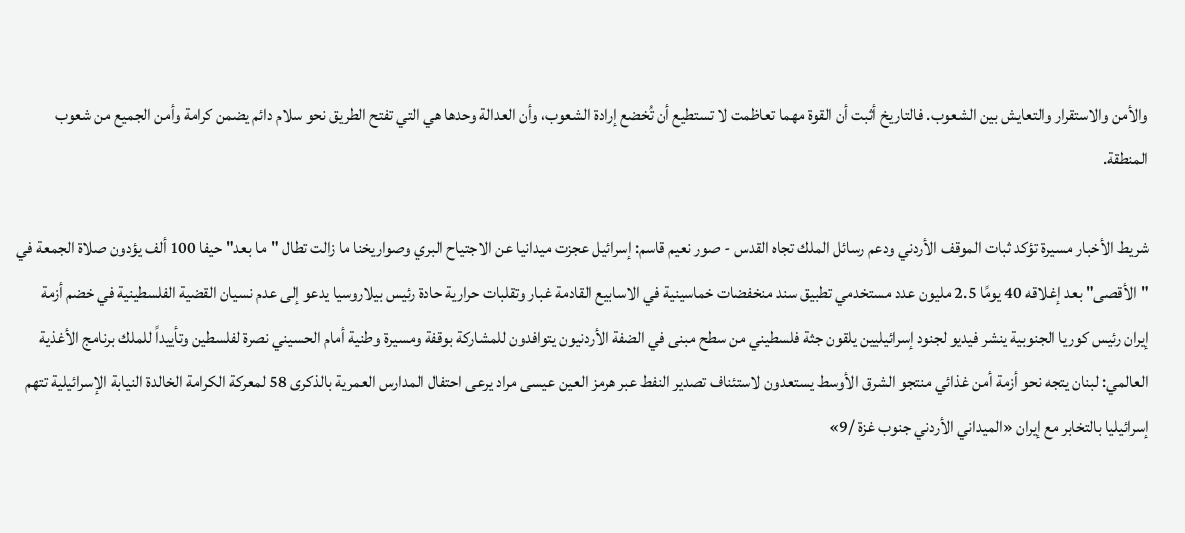والأمن والاستقرار والتعايش بين الشعوب. فالتاريخ أثبت أن القوة مهما تعاظمت لا تستطيع أن تُخضع إرادة الشعوب، وأن العدالة وحدها هي التي تفتح الطريق نحو سلام دائم يضمن كرامة وأمن الجميع من شعوب المنطقة.

شريط الأخبار مسيرة تؤكد ثبات الموقف الأردني ودعم رسائل الملك تجاه القدس - صور نعيم قاسم: إسرائيل عجزت ميدانيا عن الاجتياح البري وصواريخنا ما زالت تطال "ما بعد" حيفا 100 ألف يؤدون صلاة الجمعة في "الأقصى" بعد إغلاقه 40 يومًا 2.5 مليون عدد مستخدمي تطبيق سند منخفضات خماسينية في الاسابيع القادمة غبار وتقلبات حرارية حادة رئيس بيلاروسيا يدعو إلى عدم نسيان القضية الفلسطينية في خضم أزمة إيران رئيس كوريا الجنوبية ينشر فيديو لجنود إسرائيليين يلقون جثة فلسطيني من سطح مبنى في الضفة الأردنيون يتوافدون للمشاركة بوقفة ومسيرة وطنية أمام الحسيني نصرة لفلسطين وتأييداً للملك برنامج الأغذية العالمي: لبنان يتجه نحو أزمة أمن غذائي منتجو الشرق الأوسط يستعدون لاستئناف تصدير النفط عبر هرمز العين عيسى مراد يرعى احتفال المدارس العمرية بالذكرى 58 لمعركة الكرامة الخالدة النيابة الإسرائيلية تتهم إسرائيليا بالتخابر مع إيران «الميداني الأردني جنوب غزة /9»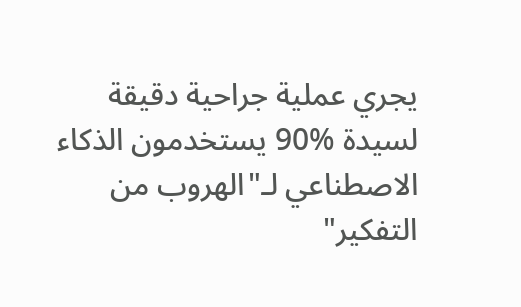يجري عملية جراحية دقيقة لسيدة %90 يستخدمون الذكاء الاصطناعي لـ"الهروب من التفكير"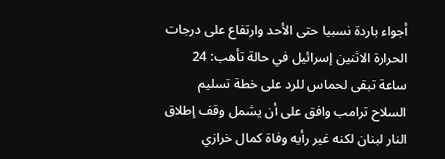أجواء باردة نسبيا حتى الأحد وارتفاع على درجات الحرارة الاثنين إسرائيل في حالة تأهب: 24 ساعة تبقى لحماس للرد على خطة تسليم السلاح ترامب وافق على أن يشمل وقف إطلاق النار لبنان لكنه غير رأيه وفاة كمال خرازي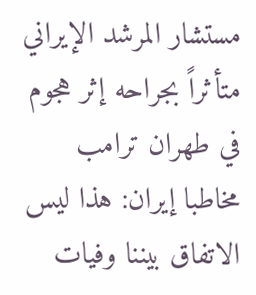مستشار المرشد الإيراني متأثراً بجراحه إثر هجوم في طهران ترامب مخاطبا إيران: هذا ليس الاتفاق بيننا وفيات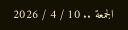الجمعة .. 10 / 4 / 2026